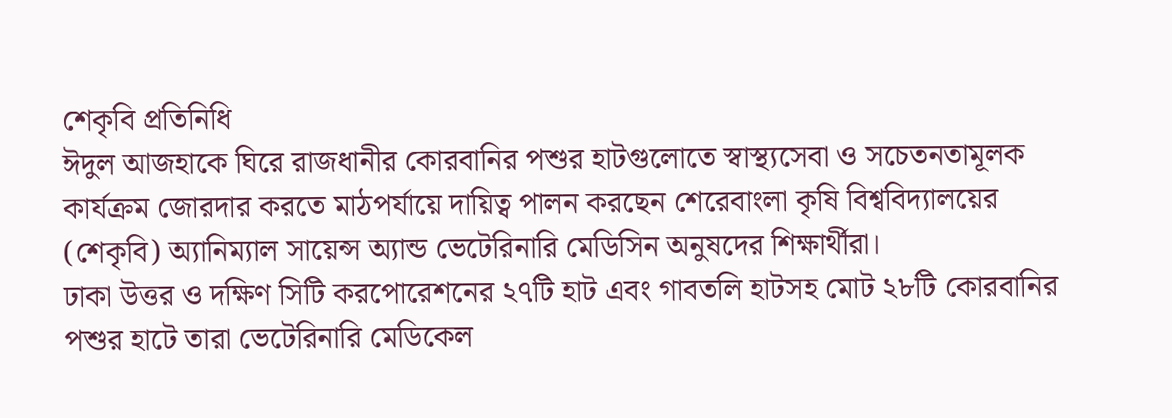শেকৃবি প্রতিনিধি
ঈদুল আজহাকে ঘিরে রাজধানীর কোরবানির পশুর হাটগুলোতে স্বাস্থ্যসেবা ও সচেতনতামূলক কার্যক্রম জোরদার করতে মাঠপর্যায়ে দায়িত্ব পালন করছেন শেরেবাংলা কৃষি বিশ্ববিদ্যালয়ের (শেকৃবি) অ্যানিম্যাল সায়েন্স অ্যান্ড ভেটেরিনারি মেডিসিন অনুষদের শিক্ষার্থীরা।
ঢাকা উত্তর ও দক্ষিণ সিটি করপোরেশনের ২৭টি হাট এবং গাবতলি হাটসহ মোট ২৮টি কোরবানির পশুর হাটে তারা ভেটেরিনারি মেডিকেল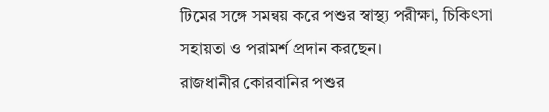টিমের সঙ্গে সমন্বয় করে পশুর স্বাস্থ্য পরীক্ষা, চিকিৎসা সহায়তা ও পরামর্শ প্রদান করছেন।
রাজধানীর কোরবানির পশুর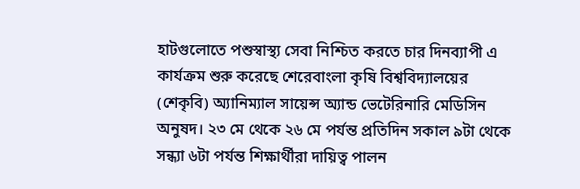হাটগুলোতে পশুস্বাস্থ্য সেবা নিশ্চিত করতে চার দিনব্যাপী এ কার্যক্রম শুরু করেছে শেরেবাংলা কৃষি বিশ্ববিদ্যালয়ের (শেকৃবি) অ্যানিম্যাল সায়েন্স অ্যান্ড ভেটেরিনারি মেডিসিন অনুষদ। ২৩ মে থেকে ২৬ মে পর্যন্ত প্রতিদিন সকাল ৯টা থেকে সন্ধ্যা ৬টা পর্যন্ত শিক্ষার্থীরা দায়িত্ব পালন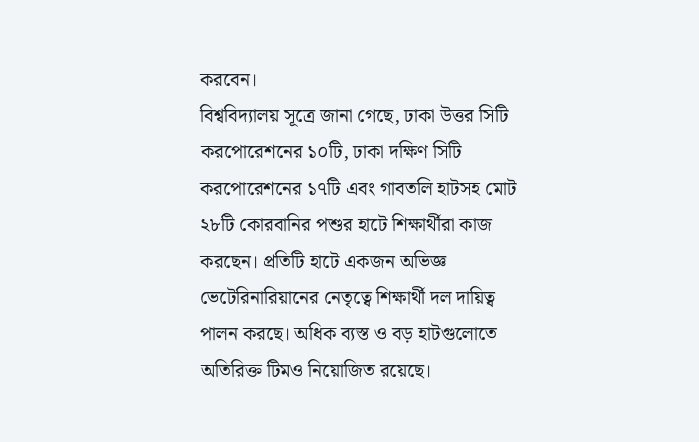করবেন।
বিশ্ববিদ্যালয় সূত্রে জানা গেছে, ঢাকা উত্তর সিটি করপোরেশনের ১০টি, ঢাকা দক্ষিণ সিটি করপোরেশনের ১৭টি এবং গাবতলি হাটসহ মোট ২৮টি কোরবানির পশুর হাটে শিক্ষার্থীরা কাজ করছেন। প্রতিটি হাটে একজন অভিজ্ঞ ভেটেরিনারিয়ানের নেতৃত্বে শিক্ষার্থী দল দায়িত্ব পালন করছে। অধিক ব্যস্ত ও বড় হাটগুলোতে অতিরিক্ত টিমও নিয়োজিত রয়েছে।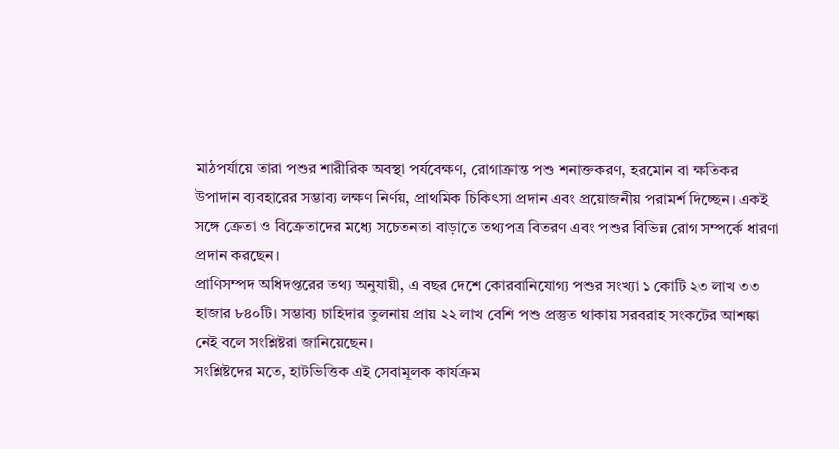মাঠপর্যায়ে তারা পশুর শারীরিক অবস্থা পর্যবেক্ষণ, রোগাক্রান্ত পশু শনাক্তকরণ, হরমোন বা ক্ষতিকর উপাদান ব্যবহারের সম্ভাব্য লক্ষণ নির্ণয়, প্রাথমিক চিকিৎসা প্রদান এবং প্রয়োজনীয় পরামর্শ দিচ্ছেন। একই সঙ্গে ক্রেতা ও বিক্রেতাদের মধ্যে সচেতনতা বাড়াতে তথ্যপত্র বিতরণ এবং পশুর বিভিন্ন রোগ সম্পর্কে ধারণা প্রদান করছেন।
প্রাণিসম্পদ অধিদপ্তরের তথ্য অনুযায়ী, এ বছর দেশে কোরবানিযোগ্য পশুর সংখ্যা ১ কোটি ২৩ লাখ ৩৩ হাজার ৮৪০টি। সম্ভাব্য চাহিদার তুলনায় প্রায় ২২ লাখ বেশি পশু প্রস্তুত থাকায় সরবরাহ সংকটের আশঙ্কা নেই বলে সংশ্লিষ্টরা জানিয়েছেন।
সংশ্লিষ্টদের মতে, হাটভিত্তিক এই সেবামূলক কার্যক্রম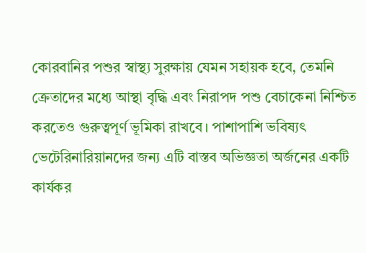কোরবানির পশুর স্বাস্থ্য সুরক্ষায় যেমন সহায়ক হবে, তেমনি ক্রেতাদের মধ্যে আস্থা বৃদ্ধি এবং নিরাপদ পশু বেচাকেনা নিশ্চিত করতেও গুরুত্বপূর্ণ ভূমিকা রাখবে। পাশাপাশি ভবিষ্যৎ ভেটেরিনারিয়ানদের জন্য এটি বাস্তব অভিজ্ঞতা অর্জনের একটি কার্যকর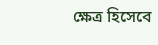ক্ষেত্র হিসেবে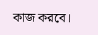কাজ করবে।